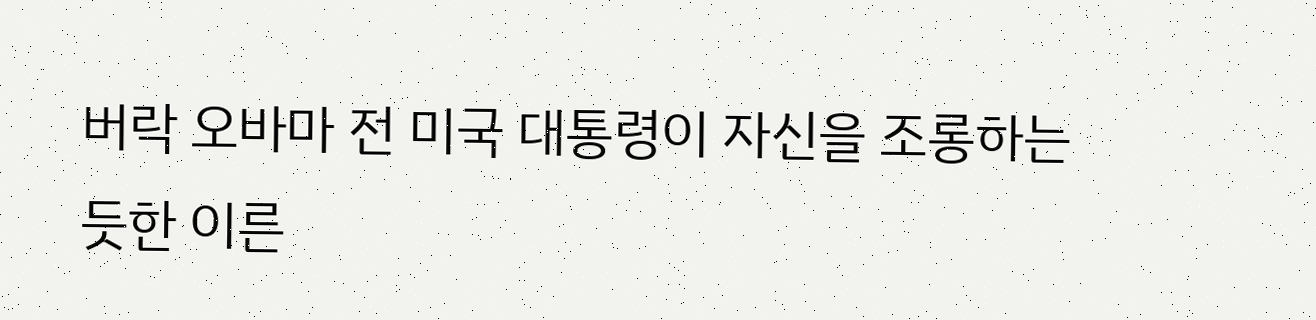버락 오바마 전 미국 대통령이 자신을 조롱하는 듯한 이른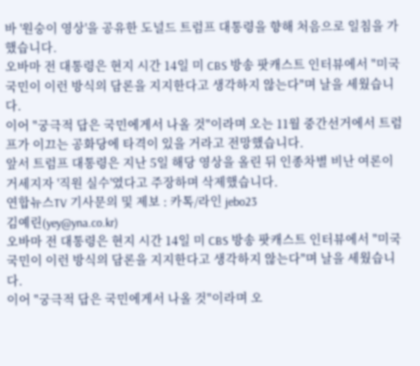바 '원숭이 영상'을 공유한 도널드 트럼프 대통령을 향해 처음으로 일침을 가했습니다.
오바마 전 대통령은 현지 시간 14일 미 CBS 방송 팟캐스트 인터뷰에서 "미국 국민이 이런 방식의 담론을 지지한다고 생각하지 않는다"며 날을 세웠습니다.
이어 "궁극적 답은 국민에게서 나올 것"이라며 오는 11월 중간선거에서 트럼프가 이끄는 공화당에 타격이 있을 거라고 전망했습니다.
앞서 트럼프 대통령은 지난 5일 해당 영상을 올린 뒤 인종차별 비난 여론이 거세지자 '직원 실수'였다고 주장하며 삭제했습니다.
연합뉴스TV 기사문의 및 제보 : 카톡/라인 jebo23
김예린(yey@yna.co.kr)
오바마 전 대통령은 현지 시간 14일 미 CBS 방송 팟캐스트 인터뷰에서 "미국 국민이 이런 방식의 담론을 지지한다고 생각하지 않는다"며 날을 세웠습니다.
이어 "궁극적 답은 국민에게서 나올 것"이라며 오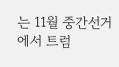는 11월 중간선거에서 트럼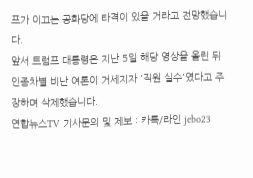프가 이끄는 공화당에 타격이 있을 거라고 전망했습니다.
앞서 트럼프 대통령은 지난 5일 해당 영상을 올린 뒤 인종차별 비난 여론이 거세지자 '직원 실수'였다고 주장하며 삭제했습니다.
연합뉴스TV 기사문의 및 제보 : 카톡/라인 jebo23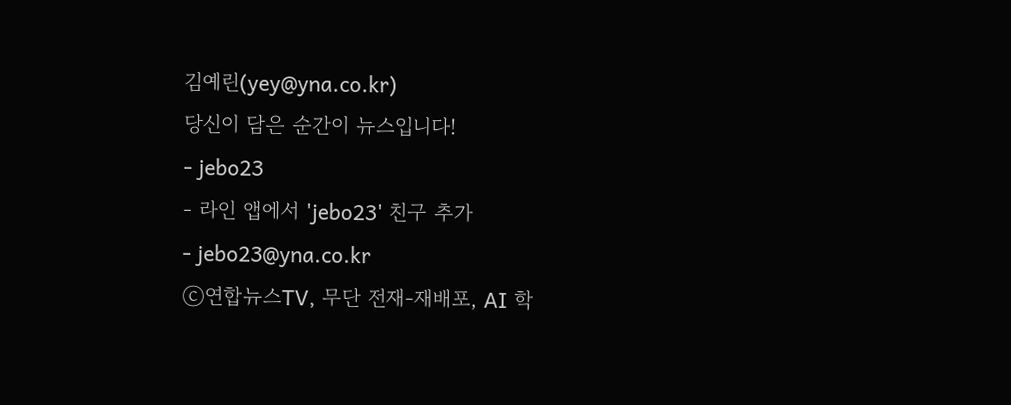김예린(yey@yna.co.kr)
당신이 담은 순간이 뉴스입니다!
- jebo23
- 라인 앱에서 'jebo23' 친구 추가
- jebo23@yna.co.kr
ⓒ연합뉴스TV, 무단 전재-재배포, AI 학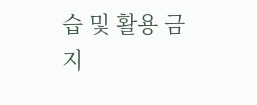습 및 활용 금지